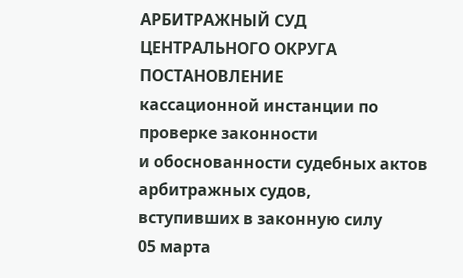АРБИТРАЖНЫЙ СУД
ЦЕНТРАЛЬНОГО ОКРУГА
ПОСТАНОВЛЕНИЕ
кассационной инстанции по проверке законности
и обоснованности судебных актов арбитражных судов,
вступивших в законную силу
05 марта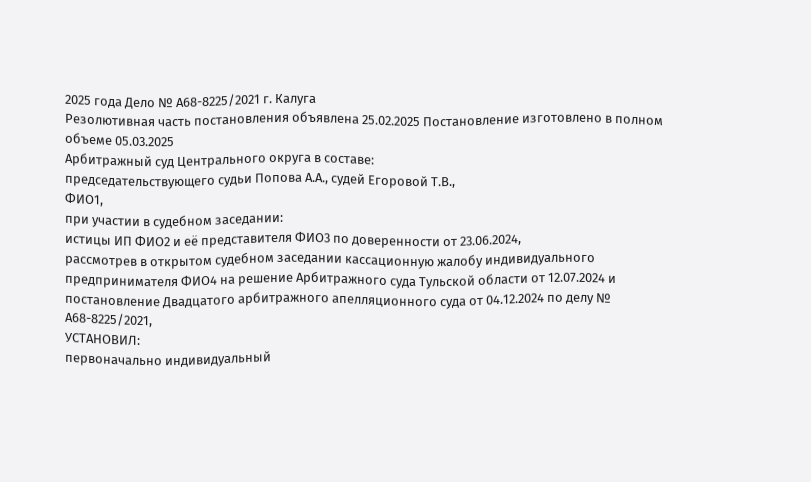2025 года Дело № А68-8225/2021 г. Калуга
Резолютивная часть постановления объявлена 25.02.2025 Постановление изготовлено в полном объеме 05.03.2025
Арбитражный суд Центрального округа в составе:
председательствующего судьи Попова А.А., судей Егоровой Т.В.,
ФИО1,
при участии в судебном заседании:
истицы ИП ФИО2 и её представителя ФИО3 по доверенности от 23.06.2024,
рассмотрев в открытом судебном заседании кассационную жалобу индивидуального предпринимателя ФИО4 на решение Арбитражного суда Тульской области от 12.07.2024 и постановление Двадцатого арбитражного апелляционного суда от 04.12.2024 по делу № А68-8225/2021,
УСТАНОВИЛ:
первоначально индивидуальный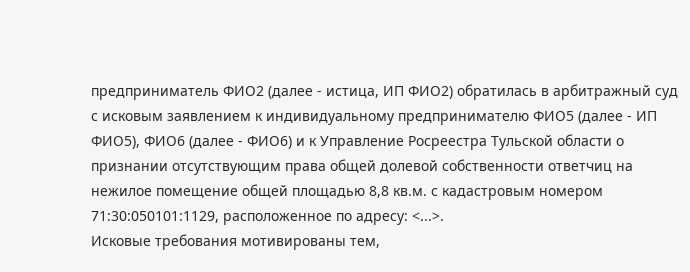предприниматель ФИО2 (далее - истица, ИП ФИО2) обратилась в арбитражный суд с исковым заявлением к индивидуальному предпринимателю ФИО5 (далее - ИП ФИО5), ФИО6 (далее - ФИО6) и к Управление Росреестра Тульской области о признании отсутствующим права общей долевой собственности ответчиц на нежилое помещение общей площадью 8,8 кв.м. с кадастровым номером 71:30:050101:1129, расположенное по адресу: <...>.
Исковые требования мотивированы тем,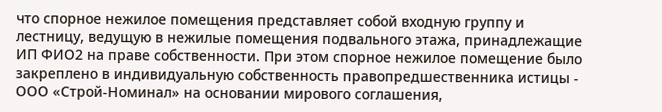что спорное нежилое помещения представляет собой входную группу и лестницу, ведущую в нежилые помещения подвального этажа, принадлежащие ИП ФИО2 на праве собственности. При этом спорное нежилое помещение было закреплено в индивидуальную собственность правопредшественника истицы - ООО «Строй-Номинал» на основании мирового соглашения,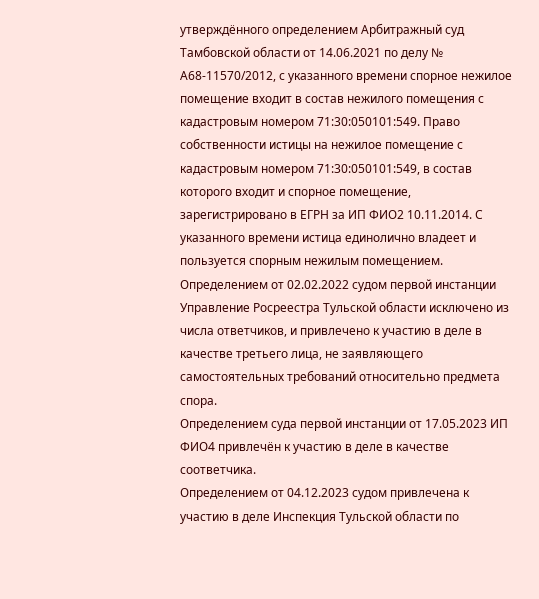утверждённого определением Арбитражный суд
Тамбовской области от 14.06.2021 по делу № А68-11570/2012, с указанного времени спорное нежилое помещение входит в состав нежилого помещения с кадастровым номером 71:30:050101:549. Право собственности истицы на нежилое помещение с кадастровым номером 71:30:050101:549, в состав которого входит и спорное помещение, зарегистрировано в ЕГРН за ИП ФИО2 10.11.2014. С указанного времени истица единолично владеет и пользуется спорным нежилым помещением.
Определением от 02.02.2022 судом первой инстанции Управление Росреестра Тульской области исключено из числа ответчиков, и привлечено к участию в деле в качестве третьего лица, не заявляющего самостоятельных требований относительно предмета спора.
Определением суда первой инстанции от 17.05.2023 ИП ФИО4 привлечён к участию в деле в качестве соответчика.
Определением от 04.12.2023 судом привлечена к участию в деле Инспекция Тульской области по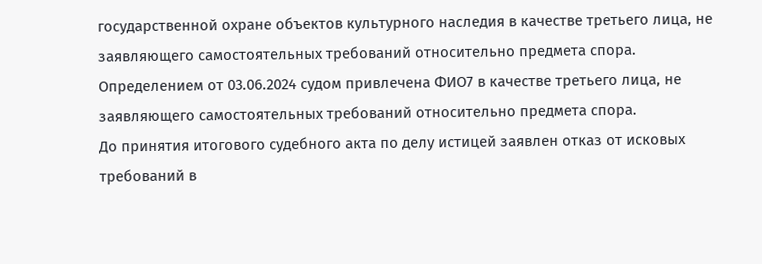государственной охране объектов культурного наследия в качестве третьего лица, не заявляющего самостоятельных требований относительно предмета спора.
Определением от 03.06.2024 судом привлечена ФИО7 в качестве третьего лица, не заявляющего самостоятельных требований относительно предмета спора.
До принятия итогового судебного акта по делу истицей заявлен отказ от исковых требований в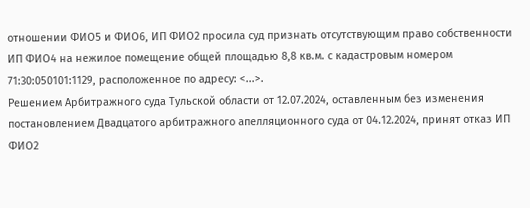отношении ФИО5 и ФИО6, ИП ФИО2 просила суд признать отсутствующим право собственности ИП ФИО4 на нежилое помещение общей площадью 8,8 кв.м. с кадастровым номером 71:30:050101:1129, расположенное по адресу: <...>.
Решением Арбитражного суда Тульской области от 12.07.2024, оставленным без изменения постановлением Двадцатого арбитражного апелляционного суда от 04.12.2024, принят отказ ИП ФИО2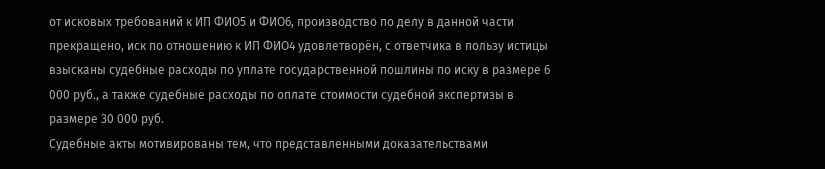от исковых требований к ИП ФИО5 и ФИО6, производство по делу в данной части прекращено, иск по отношению к ИП ФИО4 удовлетворён, с ответчика в пользу истицы взысканы судебные расходы по уплате государственной пошлины по иску в размере 6 000 руб., а также судебные расходы по оплате стоимости судебной экспертизы в размере 30 000 руб.
Судебные акты мотивированы тем, что представленными доказательствами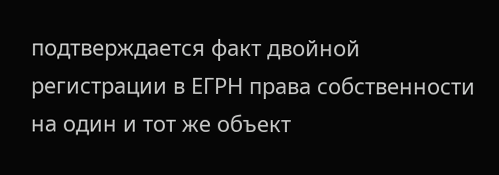подтверждается факт двойной регистрации в ЕГРН права собственности на один и тот же объект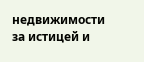недвижимости за истицей и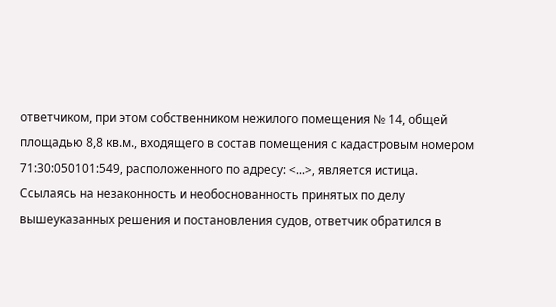ответчиком, при этом собственником нежилого помещения № 14, общей площадью 8,8 кв.м., входящего в состав помещения с кадастровым номером 71:30:050101:549, расположенного по адресу: <...>, является истица.
Ссылаясь на незаконность и необоснованность принятых по делу вышеуказанных решения и постановления судов, ответчик обратился в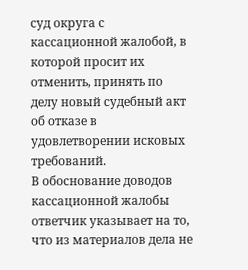суд округа с кассационной жалобой, в которой просит их отменить, принять по делу новый судебный акт об отказе в удовлетворении исковых требований.
В обоснование доводов кассационной жалобы ответчик указывает на то, что из материалов дела не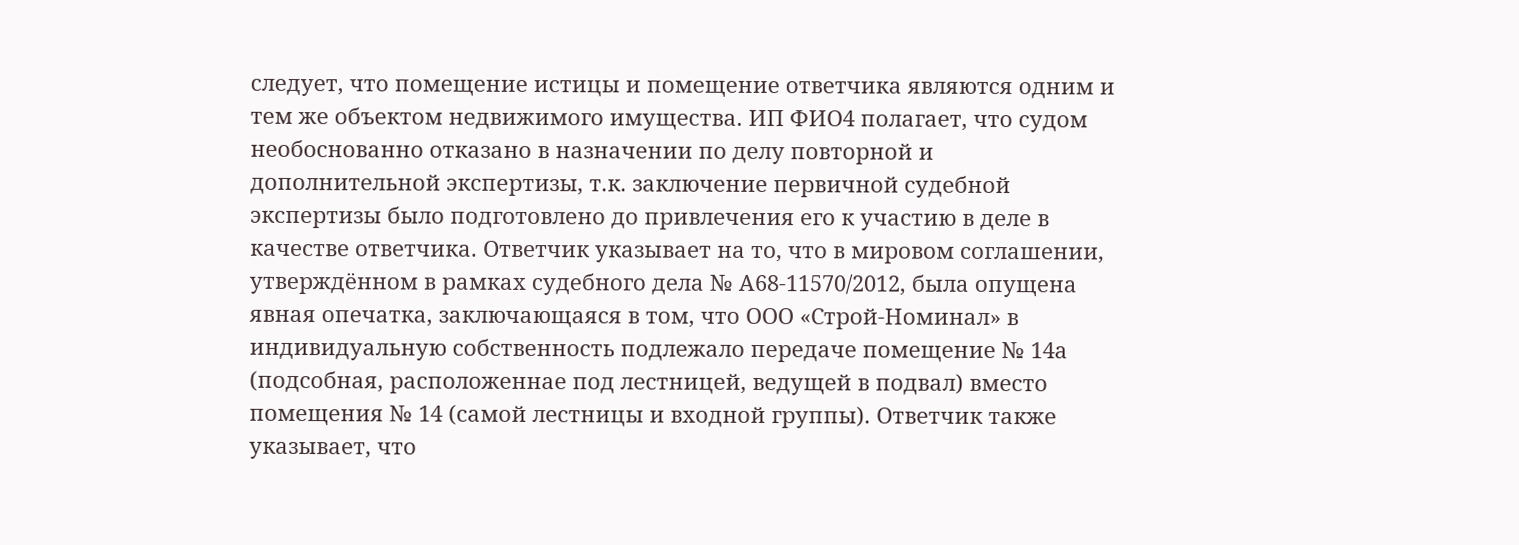следует, что помещение истицы и помещение ответчика являются одним и тем же объектом недвижимого имущества. ИП ФИО4 полагает, что судом необоснованно отказано в назначении по делу повторной и
дополнительной экспертизы, т.к. заключение первичной судебной экспертизы было подготовлено до привлечения его к участию в деле в качестве ответчика. Ответчик указывает на то, что в мировом соглашении, утверждённом в рамках судебного дела № А68-11570/2012, была опущена явная опечатка, заключающаяся в том, что ООО «Строй-Номинал» в индивидуальную собственность подлежало передаче помещение № 14а (подсобная, расположеннае под лестницей, ведущей в подвал) вместо помещения № 14 (самой лестницы и входной группы). Ответчик также указывает, что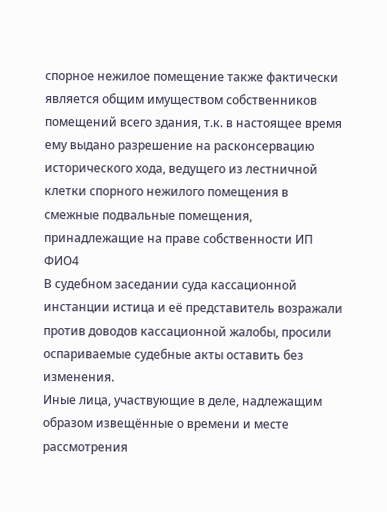спорное нежилое помещение также фактически является общим имуществом собственников помещений всего здания, т.к. в настоящее время ему выдано разрешение на расконсервацию исторического хода, ведущего из лестничной клетки спорного нежилого помещения в смежные подвальные помещения, принадлежащие на праве собственности ИП ФИО4
В судебном заседании суда кассационной инстанции истица и её представитель возражали против доводов кассационной жалобы, просили оспариваемые судебные акты оставить без изменения.
Иные лица, участвующие в деле, надлежащим образом извещённые о времени и месте рассмотрения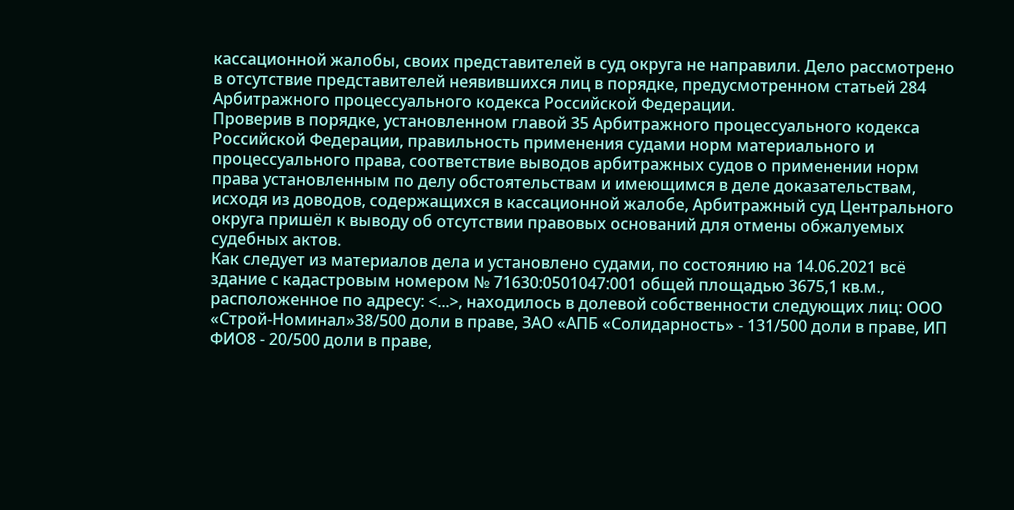кассационной жалобы, своих представителей в суд округа не направили. Дело рассмотрено в отсутствие представителей неявившихся лиц в порядке, предусмотренном статьей 284 Арбитражного процессуального кодекса Российской Федерации.
Проверив в порядке, установленном главой 35 Арбитражного процессуального кодекса Российской Федерации, правильность применения судами норм материального и процессуального права, соответствие выводов арбитражных судов о применении норм права установленным по делу обстоятельствам и имеющимся в деле доказательствам, исходя из доводов, содержащихся в кассационной жалобе, Арбитражный суд Центрального округа пришёл к выводу об отсутствии правовых оснований для отмены обжалуемых судебных актов.
Как следует из материалов дела и установлено судами, по состоянию на 14.06.2021 всё здание с кадастровым номером № 71630:0501047:001 общей площадью 3675,1 кв.м., расположенное по адресу: <...>, находилось в долевой собственности следующих лиц: ООО «Строй-Номинал»38/500 доли в праве, ЗАО «АПБ «Солидарность» - 131/500 доли в праве, ИП ФИО8 - 20/500 доли в праве,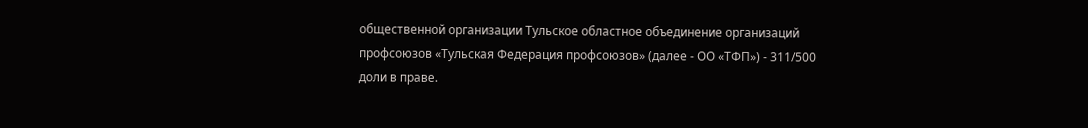общественной организации Тульское областное объединение организаций профсоюзов «Тульская Федерация профсоюзов» (далее - ОО «ТФП») - 311/500 доли в праве.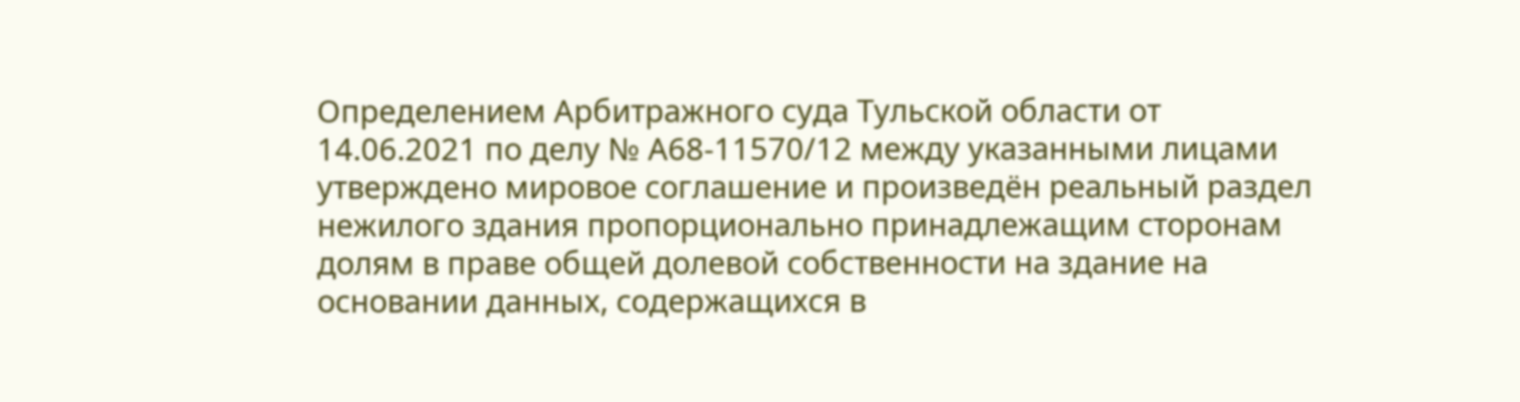Определением Арбитражного суда Тульской области от 14.06.2021 по делу № А68-11570/12 между указанными лицами утверждено мировое соглашение и произведён реальный раздел нежилого здания пропорционально принадлежащим сторонам долям в праве общей долевой собственности на здание на основании данных, содержащихся в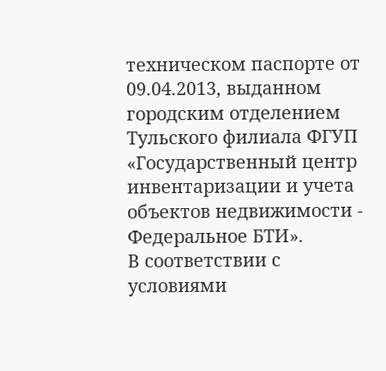техническом паспорте от 09.04.2013, выданном городским отделением Тульского филиала ФГУП «Государственный центр инвентаризации и учета объектов недвижимости - Федеральное БТИ».
В соответствии с условиями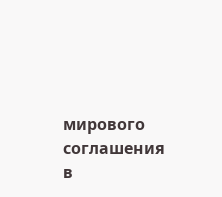мирового соглашения в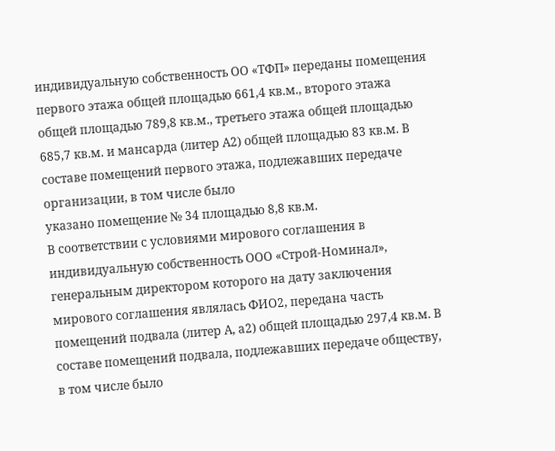индивидуальную собственность ОО «ТФП» переданы помещения первого этажа общей площадью 661,4 кв.м., второго этажа общей площадью 789,8 кв.м., третьего этажа общей площадью 685,7 кв.м. и мансарда (литер А2) общей площадью 83 кв.м. В составе помещений первого этажа, подлежавших передаче организации, в том числе было
указано помещение № 34 площадью 8,8 кв.м.
В соответствии с условиями мирового соглашения в индивидуальную собственность ООО «Строй-Номинал», генеральным директором которого на дату заключения мирового соглашения являлась ФИО2, передана часть помещений подвала (литер А, а2) общей площадью 297,4 кв.м. В составе помещений подвала, подлежавших передаче обществу, в том числе было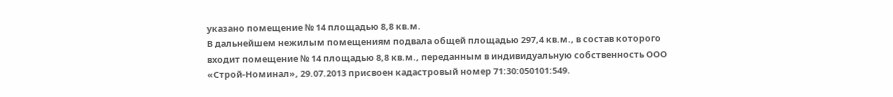указано помещение № 14 площадью 8,8 кв.м.
В дальнейшем нежилым помещениям подвала общей площадью 297,4 кв.м., в состав которого входит помещение № 14 площадью 8,8 кв.м., переданным в индивидуальную собственность ООО «Строй-Номинал», 29.07.2013 присвоен кадастровый номер 71:30:050101:549.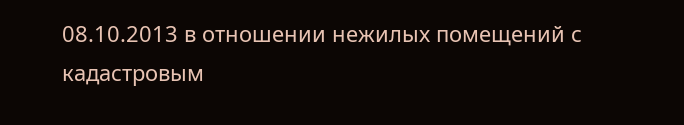08.10.2013 в отношении нежилых помещений с кадастровым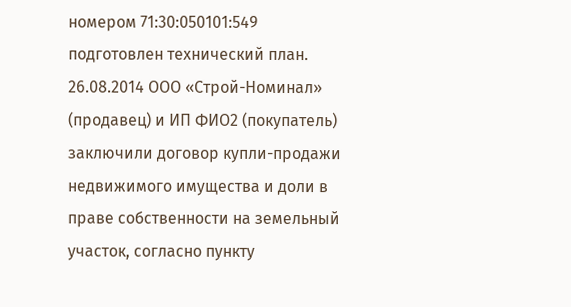номером 71:30:050101:549 подготовлен технический план.
26.08.2014 ООО «Строй-Номинал» (продавец) и ИП ФИО2 (покупатель) заключили договор купли-продажи недвижимого имущества и доли в праве собственности на земельный участок, согласно пункту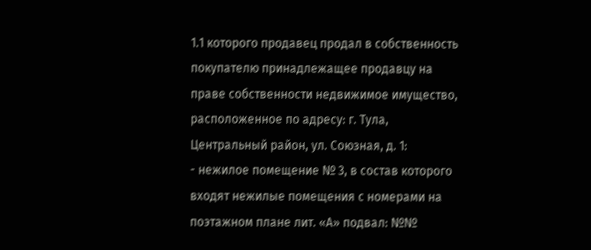1.1 которого продавец продал в собственность покупателю принадлежащее продавцу на праве собственности недвижимое имущество, расположенное по адресу: г. Тула, Центральный район, ул. Союзная, д. 1:
- нежилое помещение № 3, в состав которого входят нежилые помещения с номерами на поэтажном плане лит. «А» подвал: №№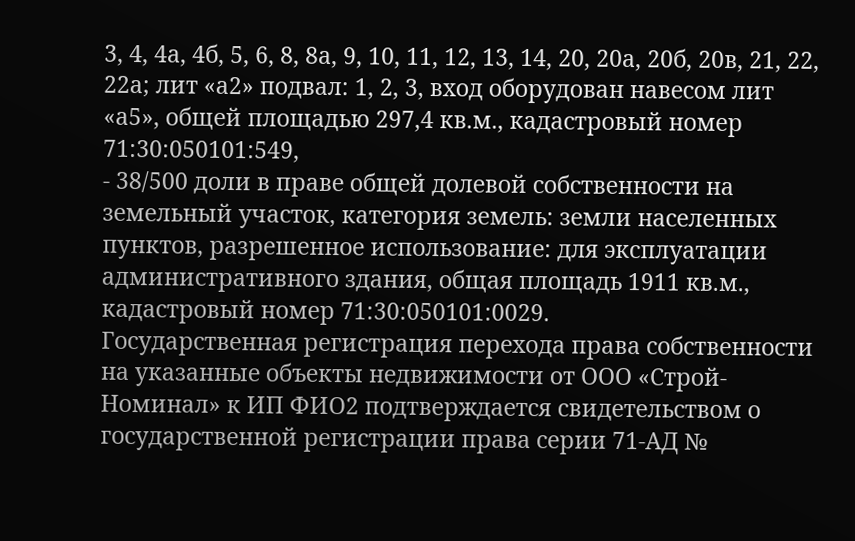3, 4, 4а, 4б, 5, 6, 8, 8а, 9, 10, 11, 12, 13, 14, 20, 20а, 20б, 20в, 21, 22, 22а; лит «а2» подвал: 1, 2, 3, вход оборудован навесом лит «а5», общей площадью 297,4 кв.м., кадастровый номер 71:30:050101:549,
- 38/500 доли в праве общей долевой собственности на земельный участок, категория земель: земли населенных пунктов, разрешенное использование: для эксплуатации административного здания, общая площадь 1911 кв.м., кадастровый номер 71:30:050101:0029.
Государственная регистрация перехода права собственности на указанные объекты недвижимости от ООО «Строй-Номинал» к ИП ФИО2 подтверждается свидетельством о государственной регистрации права серии 71-АД №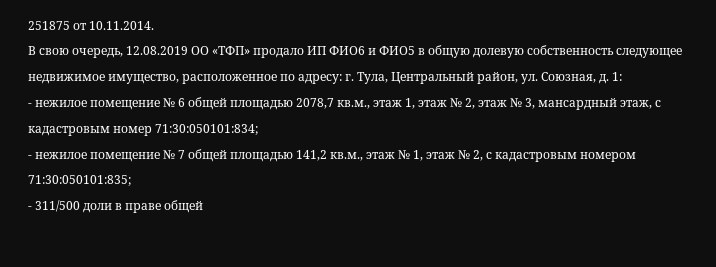251875 от 10.11.2014.
В свою очередь, 12.08.2019 ОО «ТФП» продало ИП ФИО6 и ФИО5 в общую долевую собственность следующее недвижимое имущество, расположенное по адресу: г. Тула, Центральный район, ул. Союзная, д. 1:
- нежилое помещение № 6 общей площадью 2078,7 кв.м., этаж 1, этаж № 2, этаж № 3, мансардный этаж, с кадастровым номер 71:30:050101:834;
- нежилое помещение № 7 общей площадью 141,2 кв.м., этаж № 1, этаж № 2, с кадастровым номером 71:30:050101:835;
- 311/500 доли в праве общей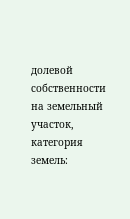долевой собственности на земельный участок, категория земель: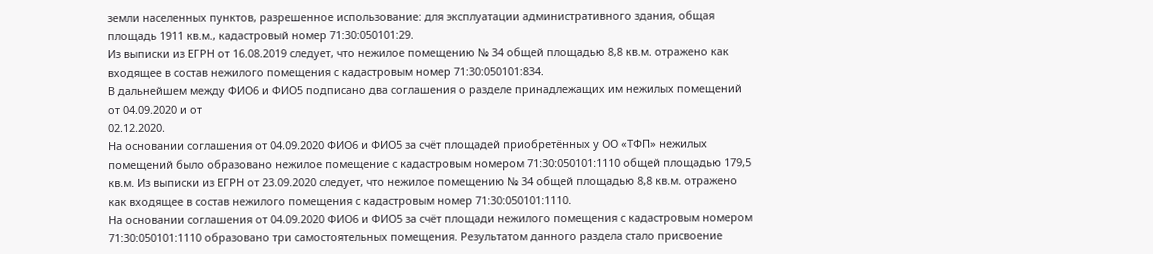земли населенных пунктов, разрешенное использование: для эксплуатации административного здания, общая площадь 1911 кв.м., кадастровый номер 71:30:050101:29.
Из выписки из ЕГРН от 16.08.2019 следует, что нежилое помещению № 34 общей площадью 8,8 кв.м. отражено как входящее в состав нежилого помещения с кадастровым номер 71:30:050101:834.
В дальнейшем между ФИО6 и ФИО5 подписано два соглашения о разделе принадлежащих им нежилых помещений от 04.09.2020 и от
02.12.2020.
На основании соглашения от 04.09.2020 ФИО6 и ФИО5 за счёт площадей приобретённых у ОО «ТФП» нежилых помещений было образовано нежилое помещение с кадастровым номером 71:30:050101:1110 общей площадью 179,5 кв.м. Из выписки из ЕГРН от 23.09.2020 следует, что нежилое помещению № 34 общей площадью 8,8 кв.м. отражено как входящее в состав нежилого помещения с кадастровым номер 71:30:050101:1110.
На основании соглашения от 04.09.2020 ФИО6 и ФИО5 за счёт площади нежилого помещения с кадастровым номером 71:30:050101:1110 образовано три самостоятельных помещения. Результатом данного раздела стало присвоение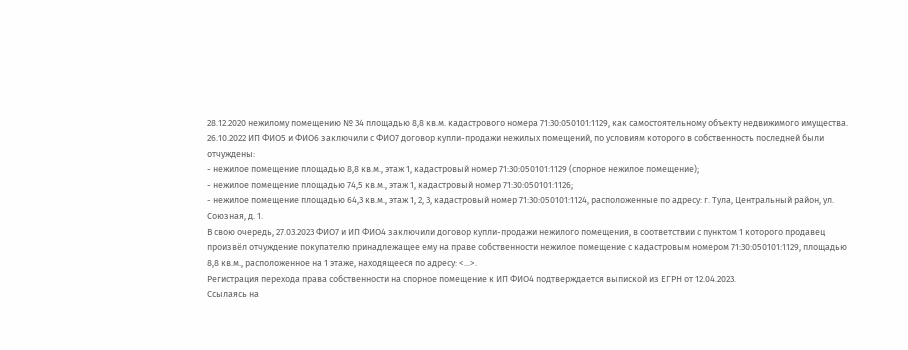28.12.2020 нежилому помещению № 34 площадью 8,8 кв.м. кадастрового номера 71:30:050101:1129, как самостоятельному объекту недвижимого имущества.
26.10.2022 ИП ФИО5 и ФИО6 заключили с ФИО7 договор купли-продажи нежилых помещений, по условиям которого в собственность последней были отчуждены:
- нежилое помещение площадью 8,8 кв.м., этаж 1, кадастровый номер 71:30:050101:1129 (спорное нежилое помещение);
- нежилое помещение площадью 74,5 кв.м., этаж 1, кадастровый номер 71:30:050101:1126;
- нежилое помещение площадью 64,3 кв.м., этаж 1, 2, 3, кадастровый номер 71:30:050101:1124, расположенные по адресу: г. Тула, Центральный район, ул. Союзная, д. 1.
В свою очередь, 27.03.2023 ФИО7 и ИП ФИО4 заключили договор купли-продажи нежилого помещения, в соответствии с пунктом 1 которого продавец произвёл отчуждение покупателю принадлежащее ему на праве собственности нежилое помещение с кадастровым номером 71:30:050101:1129, площадью 8,8 кв.м., расположенное на 1 этаже, находящееся по адресу: <...>.
Регистрация перехода права собственности на спорное помещение к ИП ФИО4 подтверждается выпиской из ЕГРН от 12.04.2023.
Ссылаясь на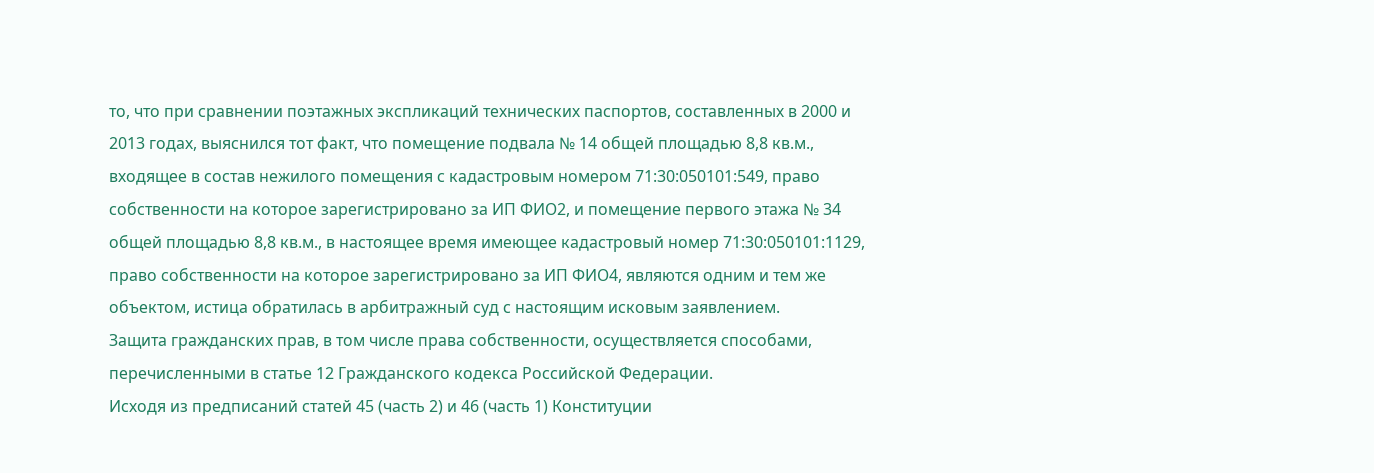то, что при сравнении поэтажных экспликаций технических паспортов, составленных в 2000 и 2013 годах, выяснился тот факт, что помещение подвала № 14 общей площадью 8,8 кв.м., входящее в состав нежилого помещения с кадастровым номером 71:30:050101:549, право собственности на которое зарегистрировано за ИП ФИО2, и помещение первого этажа № 34 общей площадью 8,8 кв.м., в настоящее время имеющее кадастровый номер 71:30:050101:1129, право собственности на которое зарегистрировано за ИП ФИО4, являются одним и тем же объектом, истица обратилась в арбитражный суд с настоящим исковым заявлением.
Защита гражданских прав, в том числе права собственности, осуществляется способами, перечисленными в статье 12 Гражданского кодекса Российской Федерации.
Исходя из предписаний статей 45 (часть 2) и 46 (часть 1) Конституции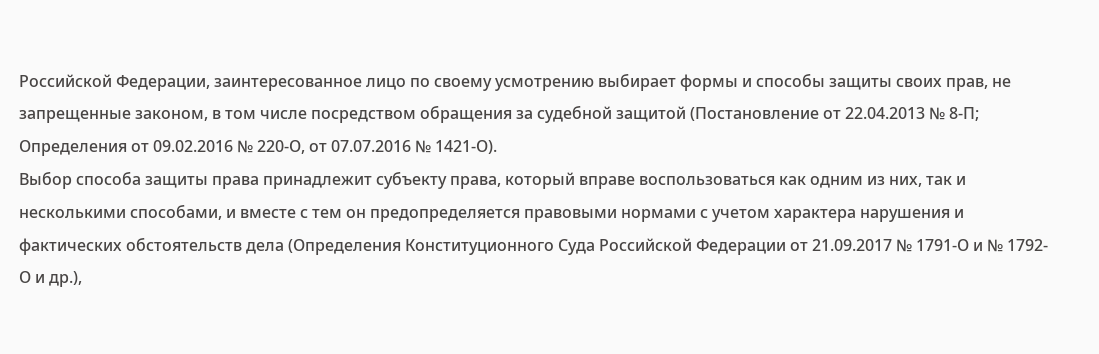Российской Федерации, заинтересованное лицо по своему усмотрению выбирает формы и способы защиты своих прав, не запрещенные законом, в том числе посредством обращения за судебной защитой (Постановление от 22.04.2013 № 8-П; Определения от 09.02.2016 № 220-О, от 07.07.2016 № 1421-О).
Выбор способа защиты права принадлежит субъекту права, который вправе воспользоваться как одним из них, так и несколькими способами, и вместе с тем он предопределяется правовыми нормами с учетом характера нарушения и фактических обстоятельств дела (Определения Конституционного Суда Российской Федерации от 21.09.2017 № 1791-О и № 1792-О и др.),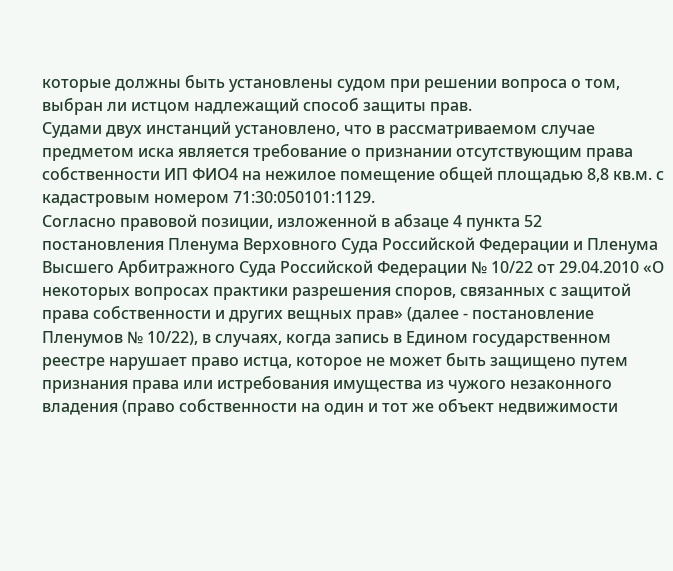которые должны быть установлены судом при решении вопроса о том, выбран ли истцом надлежащий способ защиты прав.
Судами двух инстанций установлено, что в рассматриваемом случае предметом иска является требование о признании отсутствующим права собственности ИП ФИО4 на нежилое помещение общей площадью 8,8 кв.м. с кадастровым номером 71:30:050101:1129.
Согласно правовой позиции, изложенной в абзаце 4 пункта 52 постановления Пленума Верховного Суда Российской Федерации и Пленума Высшего Арбитражного Суда Российской Федерации № 10/22 от 29.04.2010 «О некоторых вопросах практики разрешения споров, связанных с защитой права собственности и других вещных прав» (далее - постановление Пленумов № 10/22), в случаях, когда запись в Едином государственном реестре нарушает право истца, которое не может быть защищено путем признания права или истребования имущества из чужого незаконного владения (право собственности на один и тот же объект недвижимости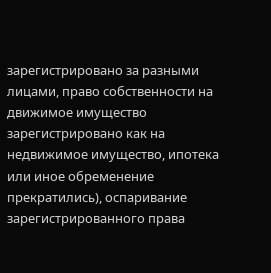зарегистрировано за разными лицами, право собственности на движимое имущество зарегистрировано как на недвижимое имущество, ипотека или иное обременение прекратились), оспаривание зарегистрированного права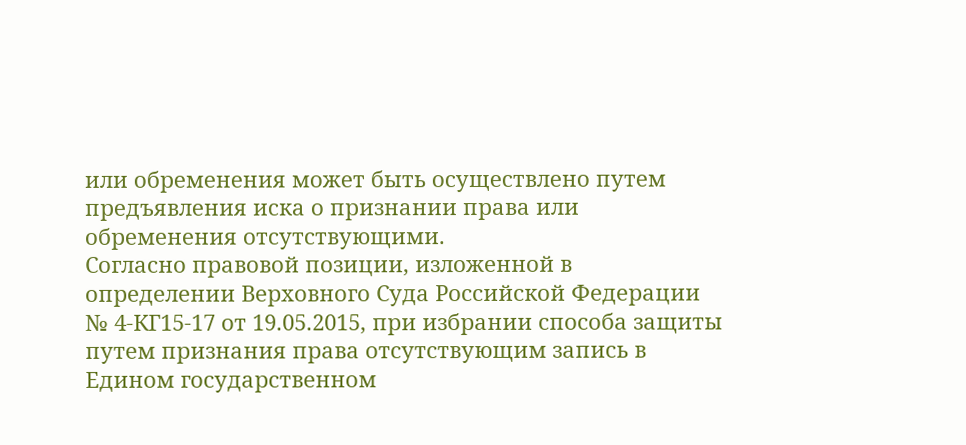или обременения может быть осуществлено путем предъявления иска о признании права или обременения отсутствующими.
Согласно правовой позиции, изложенной в определении Верховного Суда Российской Федерации № 4-КГ15-17 от 19.05.2015, при избрании способа защиты путем признания права отсутствующим запись в Едином государственном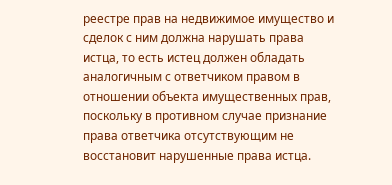реестре прав на недвижимое имущество и сделок с ним должна нарушать права истца, то есть истец должен обладать аналогичным с ответчиком правом в отношении объекта имущественных прав, поскольку в противном случае признание права ответчика отсутствующим не восстановит нарушенные права истца.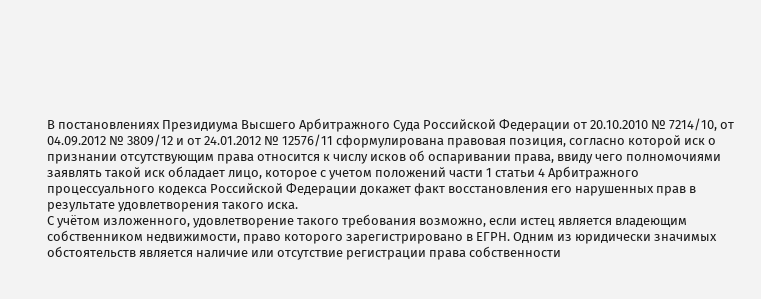В постановлениях Президиума Высшего Арбитражного Суда Российской Федерации от 20.10.2010 № 7214/10, от 04.09.2012 № 3809/12 и от 24.01.2012 № 12576/11 сформулирована правовая позиция, согласно которой иск о признании отсутствующим права относится к числу исков об оспаривании права, ввиду чего полномочиями заявлять такой иск обладает лицо, которое с учетом положений части 1 статьи 4 Арбитражного процессуального кодекса Российской Федерации докажет факт восстановления его нарушенных прав в результате удовлетворения такого иска.
С учётом изложенного, удовлетворение такого требования возможно, если истец является владеющим собственником недвижимости, право которого зарегистрировано в ЕГРН. Одним из юридически значимых обстоятельств является наличие или отсутствие регистрации права собственности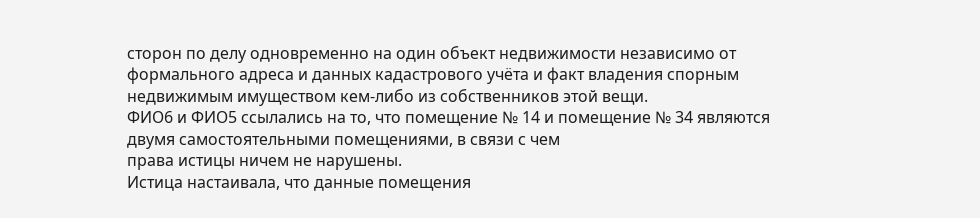сторон по делу одновременно на один объект недвижимости независимо от формального адреса и данных кадастрового учёта и факт владения спорным недвижимым имуществом кем-либо из собственников этой вещи.
ФИО6 и ФИО5 ссылались на то, что помещение № 14 и помещение № 34 являются двумя самостоятельными помещениями, в связи с чем
права истицы ничем не нарушены.
Истица настаивала, что данные помещения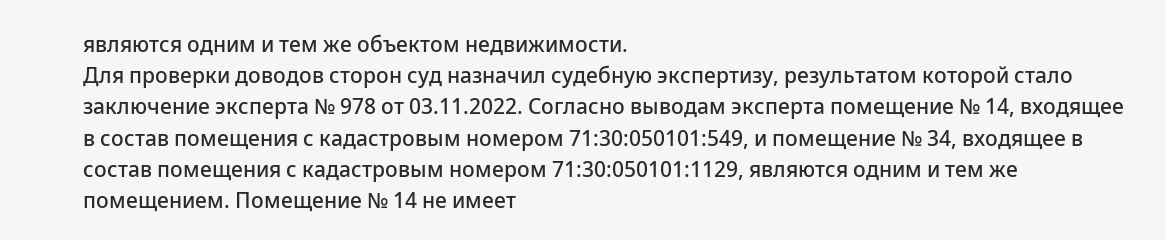являются одним и тем же объектом недвижимости.
Для проверки доводов сторон суд назначил судебную экспертизу, результатом которой стало заключение эксперта № 978 от 03.11.2022. Согласно выводам эксперта помещение № 14, входящее в состав помещения с кадастровым номером 71:30:050101:549, и помещение № 34, входящее в состав помещения с кадастровым номером 71:30:050101:1129, являются одним и тем же помещением. Помещение № 14 не имеет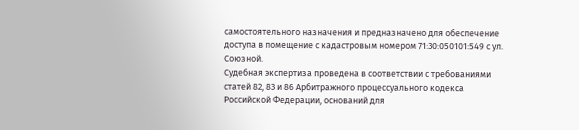самостоятельного назначения и предназначено для обеспечение доступа в помещение с кадастровым номером 71:30:050101:549 с ул. Союзной.
Судебная экспертиза проведена в соответствии с требованиями статей 82, 83 и 86 Арбитражного процессуального кодекса Российской Федерации, оснований для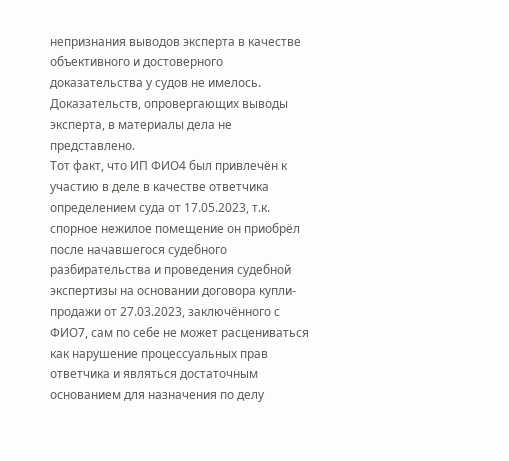непризнания выводов эксперта в качестве объективного и достоверного доказательства у судов не имелось.
Доказательств, опровергающих выводы эксперта, в материалы дела не представлено.
Тот факт, что ИП ФИО4 был привлечён к участию в деле в качестве ответчика определением суда от 17.05.2023, т.к. спорное нежилое помещение он приобрёл после начавшегося судебного разбирательства и проведения судебной экспертизы на основании договора купли-продажи от 27.03.2023, заключённого с ФИО7, сам по себе не может расцениваться как нарушение процессуальных прав ответчика и являться достаточным основанием для назначения по делу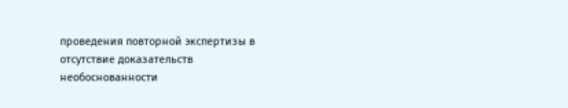проведения повторной экспертизы в отсутствие доказательств необоснованности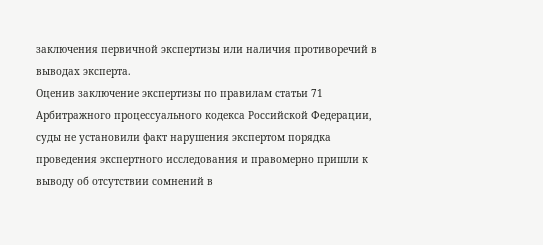заключения первичной экспертизы или наличия противоречий в выводах эксперта.
Оценив заключение экспертизы по правилам статьи 71 Арбитражного процессуального кодекса Российской Федерации, суды не установили факт нарушения экспертом порядка проведения экспертного исследования и правомерно пришли к выводу об отсутствии сомнений в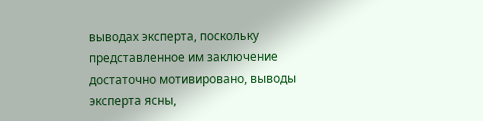выводах эксперта, поскольку представленное им заключение достаточно мотивировано, выводы эксперта ясны,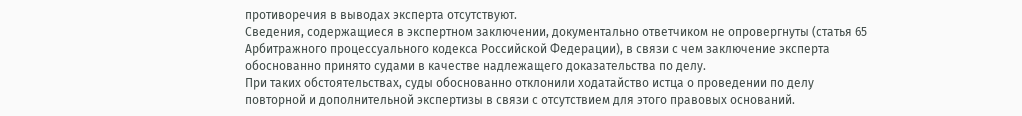противоречия в выводах эксперта отсутствуют.
Сведения, содержащиеся в экспертном заключении, документально ответчиком не опровергнуты (статья 65 Арбитражного процессуального кодекса Российской Федерации), в связи с чем заключение эксперта обоснованно принято судами в качестве надлежащего доказательства по делу.
При таких обстоятельствах, суды обоснованно отклонили ходатайство истца о проведении по делу повторной и дополнительной экспертизы в связи с отсутствием для этого правовых оснований.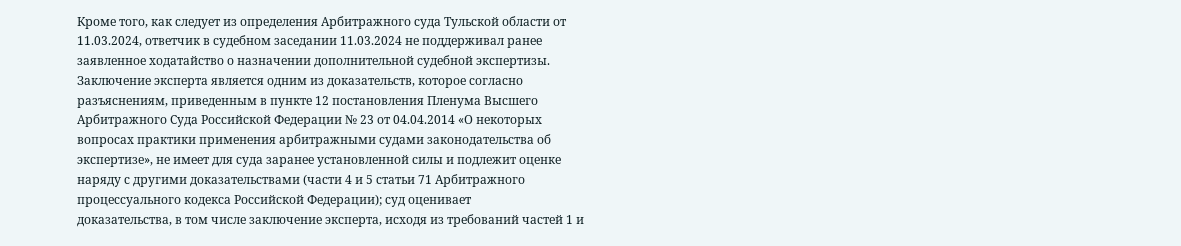Кроме того, как следует из определения Арбитражного суда Тульской области от 11.03.2024, ответчик в судебном заседании 11.03.2024 не поддерживал ранее заявленное ходатайство о назначении дополнительной судебной экспертизы.
Заключение эксперта является одним из доказательств, которое согласно разъяснениям, приведенным в пункте 12 постановления Пленума Высшего Арбитражного Суда Российской Федерации № 23 от 04.04.2014 «О некоторых вопросах практики применения арбитражными судами законодательства об экспертизе», не имеет для суда заранее установленной силы и подлежит оценке наряду с другими доказательствами (части 4 и 5 статьи 71 Арбитражного процессуального кодекса Российской Федерации); суд оценивает
доказательства, в том числе заключение эксперта, исходя из требований частей 1 и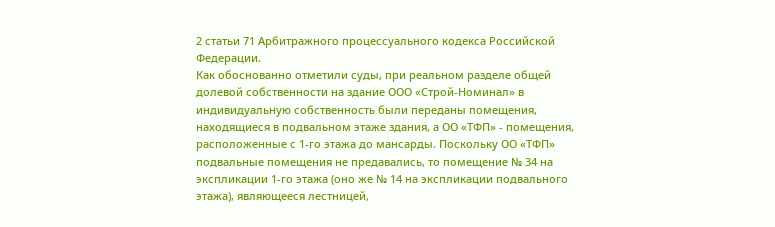2 статьи 71 Арбитражного процессуального кодекса Российской Федерации.
Как обоснованно отметили суды, при реальном разделе общей долевой собственности на здание ООО «Строй-Номинал» в индивидуальную собственность были переданы помещения, находящиеся в подвальном этаже здания, а ОО «ТФП» - помещения, расположенные с 1-го этажа до мансарды. Поскольку ОО «ТФП» подвальные помещения не предавались, то помещение № 34 на экспликации 1-го этажа (оно же № 14 на экспликации подвального этажа), являющееся лестницей,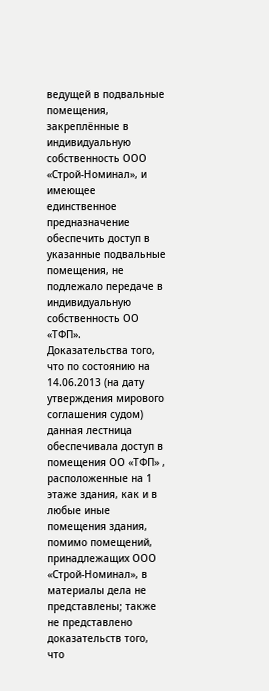ведущей в подвальные помещения, закреплённые в индивидуальную собственность ООО «Строй-Номинал», и имеющее единственное предназначение обеспечить доступ в указанные подвальные помещения, не подлежало передаче в индивидуальную собственность ОО «ТФП».
Доказательства того, что по состоянию на 14.06.2013 (на дату утверждения мирового соглашения судом) данная лестница обеспечивала доступ в помещения ОО «ТФП» , расположенные на 1 этаже здания, как и в любые иные помещения здания, помимо помещений, принадлежащих ООО «Строй-Номинал», в материалы дела не представлены; также не представлено доказательств того, что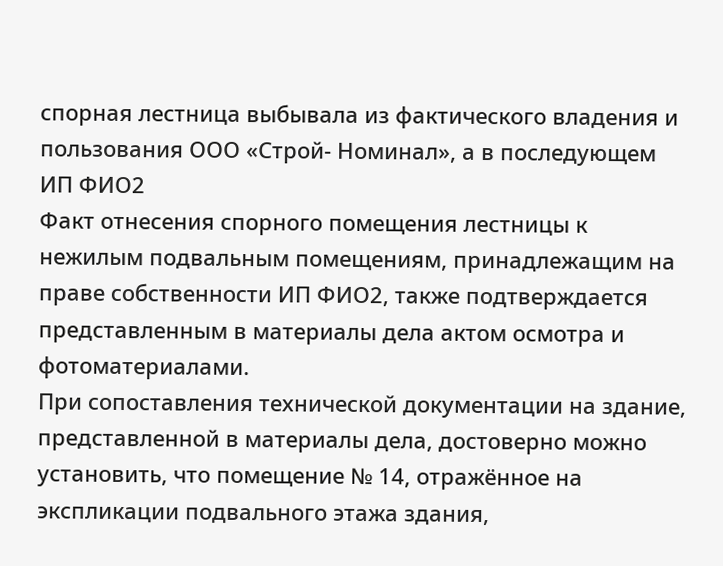спорная лестница выбывала из фактического владения и пользования ООО «Строй- Номинал», а в последующем ИП ФИО2
Факт отнесения спорного помещения лестницы к нежилым подвальным помещениям, принадлежащим на праве собственности ИП ФИО2, также подтверждается представленным в материалы дела актом осмотра и фотоматериалами.
При сопоставления технической документации на здание, представленной в материалы дела, достоверно можно установить, что помещение № 14, отражённое на экспликации подвального этажа здания,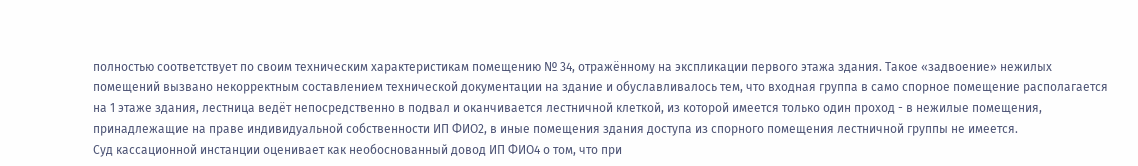полностью соответствует по своим техническим характеристикам помещению № 34, отражённому на экспликации первого этажа здания. Такое «задвоение» нежилых помещений вызвано некорректным составлением технической документации на здание и обуславливалось тем, что входная группа в само спорное помещение располагается на 1 этаже здания, лестница ведёт непосредственно в подвал и оканчивается лестничной клеткой, из которой имеется только один проход - в нежилые помещения, принадлежащие на праве индивидуальной собственности ИП ФИО2, в иные помещения здания доступа из спорного помещения лестничной группы не имеется.
Суд кассационной инстанции оценивает как необоснованный довод ИП ФИО4 о том, что при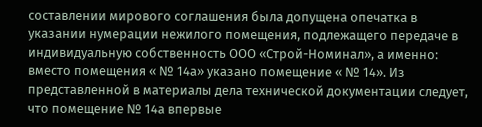составлении мирового соглашения была допущена опечатка в указании нумерации нежилого помещения, подлежащего передаче в индивидуальную собственность ООО «Строй-Номинал», а именно: вместо помещения « № 14а» указано помещение « № 14». Из представленной в материалы дела технической документации следует, что помещение № 14а впервые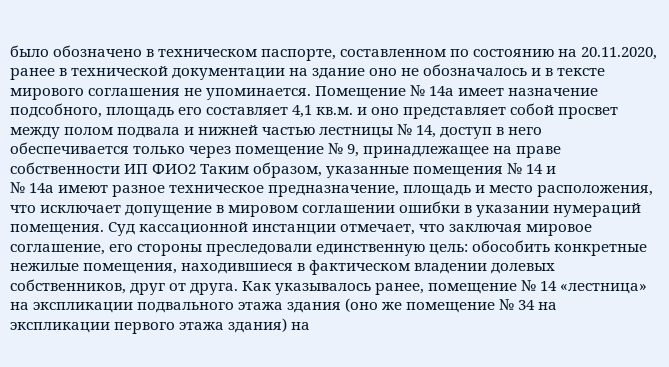было обозначено в техническом паспорте, составленном по состоянию на 20.11.2020, ранее в технической документации на здание оно не обозначалось и в тексте мирового соглашения не упоминается. Помещение № 14а имеет назначение подсобного, площадь его составляет 4,1 кв.м. и оно представляет собой просвет между полом подвала и нижней частью лестницы № 14, доступ в него обеспечивается только через помещение № 9, принадлежащее на праве собственности ИП ФИО2 Таким образом, указанные помещения № 14 и
№ 14а имеют разное техническое предназначение, площадь и место расположения, что исключает допущение в мировом соглашении ошибки в указании нумераций помещения. Суд кассационной инстанции отмечает, что заключая мировое соглашение, его стороны преследовали единственную цель: обособить конкретные нежилые помещения, находившиеся в фактическом владении долевых собственников, друг от друга. Как указывалось ранее, помещение № 14 «лестница» на экспликации подвального этажа здания (оно же помещение № 34 на экспликации первого этажа здания) на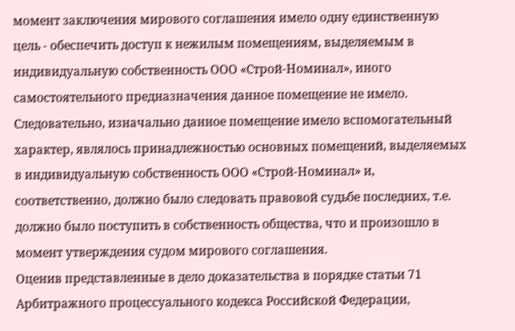момент заключения мирового соглашения имело одну единственную цель - обеспечить доступ к нежилым помещениям, выделяемым в индивидуальную собственность ООО «Строй-Номинал», иного самостоятельного предназначения данное помещение не имело. Следовательно, изначально данное помещение имело вспомогательный характер, являлось принадлежностью основных помещений, выделяемых в индивидуальную собственность ООО «Строй-Номинал» и, соответственно, должно было следовать правовой судьбе последних, т.е. должно было поступить в собственность общества, что и произошло в момент утверждения судом мирового соглашения.
Оценив представленные в дело доказательства в порядке статьи 71 Арбитражного процессуального кодекса Российской Федерации,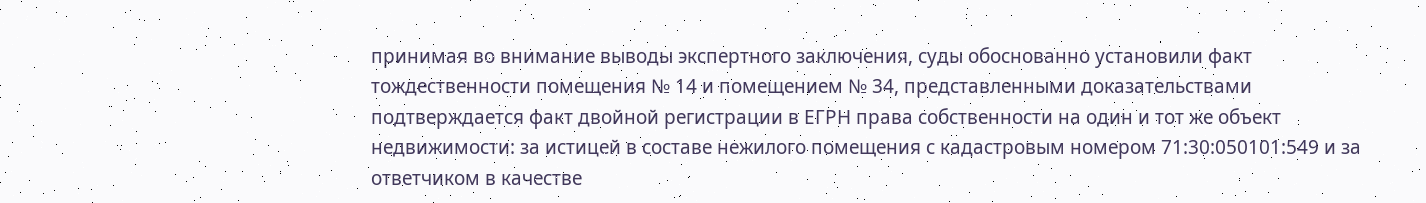принимая во внимание выводы экспертного заключения, суды обоснованно установили факт тождественности помещения № 14 и помещением № 34, представленными доказательствами подтверждается факт двойной регистрации в ЕГРН права собственности на один и тот же объект недвижимости: за истицей в составе нежилого помещения с кадастровым номером 71:30:050101:549 и за ответчиком в качестве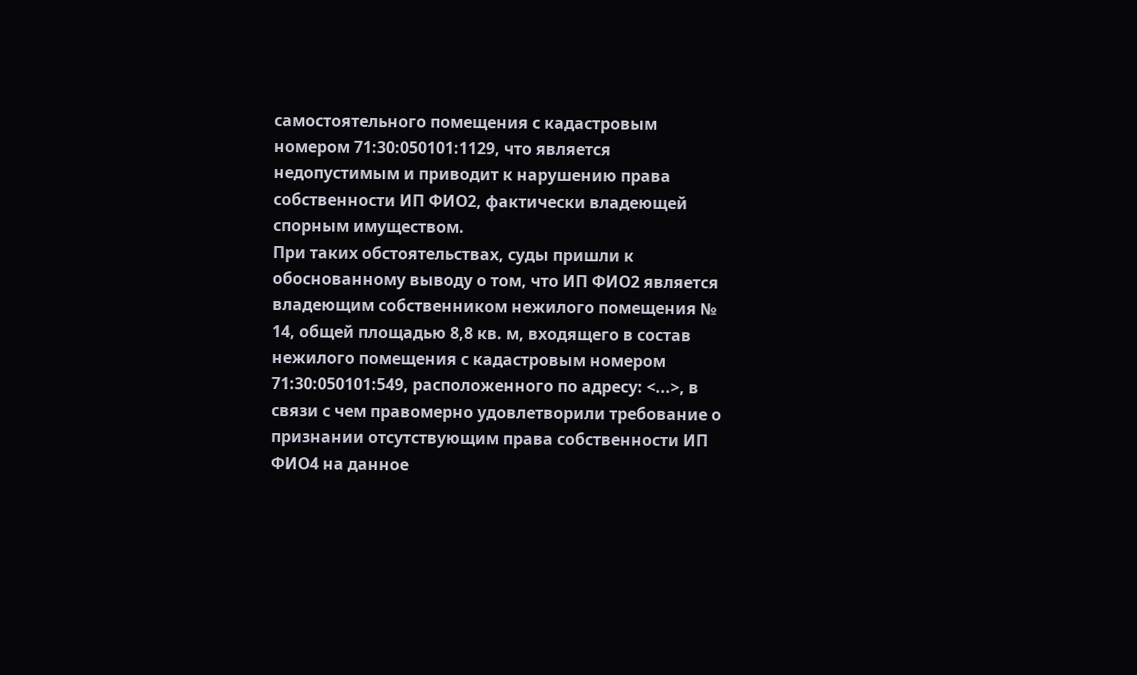самостоятельного помещения с кадастровым номером 71:30:050101:1129, что является недопустимым и приводит к нарушению права собственности ИП ФИО2, фактически владеющей спорным имуществом.
При таких обстоятельствах, суды пришли к обоснованному выводу о том, что ИП ФИО2 является владеющим собственником нежилого помещения № 14, общей площадью 8,8 кв. м, входящего в состав нежилого помещения с кадастровым номером 71:30:050101:549, расположенного по адресу: <...>, в связи с чем правомерно удовлетворили требование о признании отсутствующим права собственности ИП ФИО4 на данное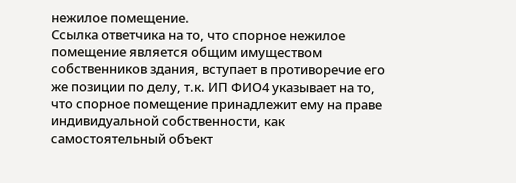нежилое помещение.
Ссылка ответчика на то, что спорное нежилое помещение является общим имуществом собственников здания, вступает в противоречие его же позиции по делу, т.к. ИП ФИО4 указывает на то, что спорное помещение принадлежит ему на праве индивидуальной собственности, как самостоятельный объект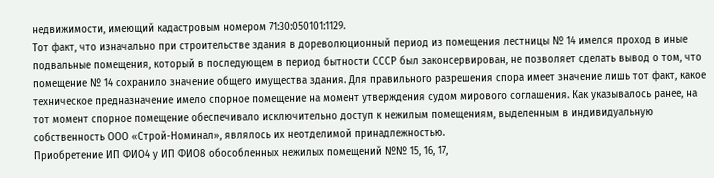недвижимости, имеющий кадастровым номером 71:30:050101:1129.
Тот факт, что изначально при строительстве здания в дореволюционный период из помещения лестницы № 14 имелся проход в иные подвальные помещения, который в последующем в период бытности СССР был законсервирован, не позволяет сделать вывод о том, что помещение № 14 сохранило значение общего имущества здания. Для правильного разрешения спора имеет значение лишь тот факт, какое техническое предназначение имело спорное помещение на момент утверждения судом мирового соглашения. Как указывалось ранее, на тот момент спорное помещение обеспечивало исключительно доступ к нежилым помещениям, выделенным в индивидуальную собственность ООО «Строй-Номинал», являлось их неотделимой принадлежностью.
Приобретение ИП ФИО4 у ИП ФИО8 обособленных нежилых помещений №№ 15, 16, 17,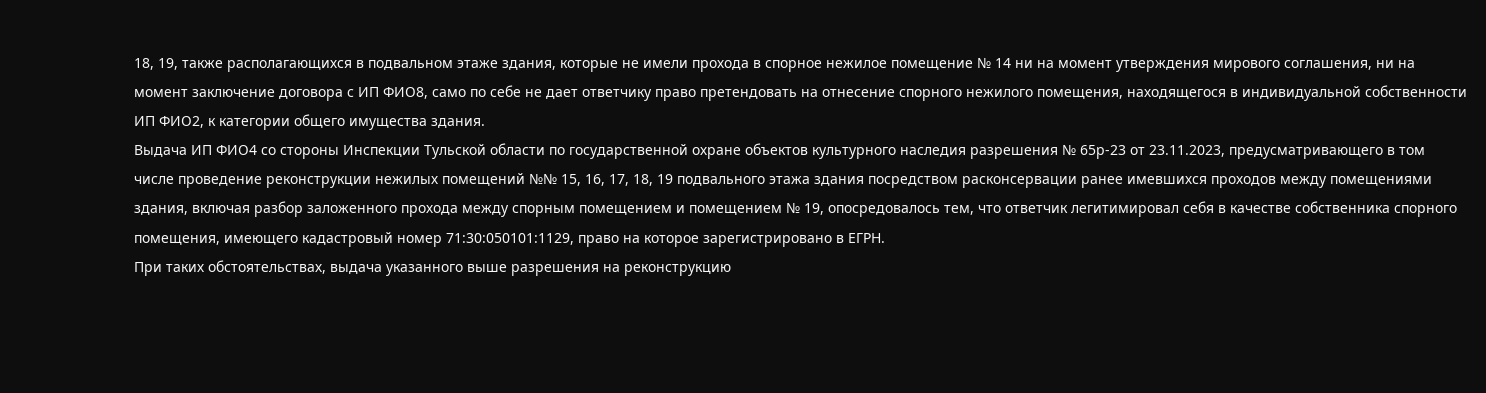18, 19, также располагающихся в подвальном этаже здания, которые не имели прохода в спорное нежилое помещение № 14 ни на момент утверждения мирового соглашения, ни на момент заключение договора с ИП ФИО8, само по себе не дает ответчику право претендовать на отнесение спорного нежилого помещения, находящегося в индивидуальной собственности ИП ФИО2, к категории общего имущества здания.
Выдача ИП ФИО4 со стороны Инспекции Тульской области по государственной охране объектов культурного наследия разрешения № 65р-23 от 23.11.2023, предусматривающего в том числе проведение реконструкции нежилых помещений №№ 15, 16, 17, 18, 19 подвального этажа здания посредством расконсервации ранее имевшихся проходов между помещениями здания, включая разбор заложенного прохода между спорным помещением и помещением № 19, опосредовалось тем, что ответчик легитимировал себя в качестве собственника спорного помещения, имеющего кадастровый номер 71:30:050101:1129, право на которое зарегистрировано в ЕГРН.
При таких обстоятельствах, выдача указанного выше разрешения на реконструкцию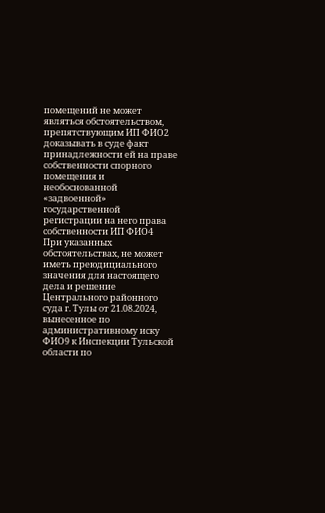помещений не может являться обстоятельством, препятствующим ИП ФИО2 доказывать в суде факт принадлежности ей на праве собственности спорного помещения и необоснованной «задвоенной» государственной регистрации на него права собственности ИП ФИО4
При указанных обстоятельствах, не может иметь преюдициального значения для настоящего дела и решение Центрального районного суда г. Тулы от 21.08.2024, вынесенное по административному иску ФИО9 к Инспекции Тульской области по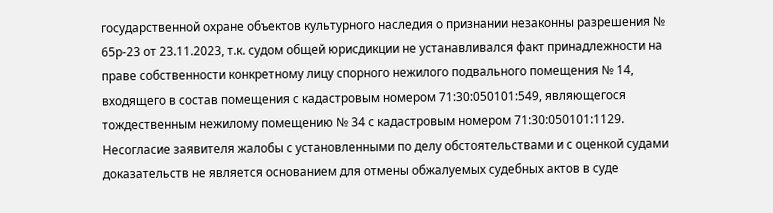государственной охране объектов культурного наследия о признании незаконны разрешения № 65р-23 от 23.11.2023, т.к. судом общей юрисдикции не устанавливался факт принадлежности на праве собственности конкретному лицу спорного нежилого подвального помещения № 14, входящего в состав помещения с кадастровым номером 71:30:050101:549, являющегося тождественным нежилому помещению № 34 с кадастровым номером 71:30:050101:1129.
Несогласие заявителя жалобы с установленными по делу обстоятельствами и с оценкой судами доказательств не является основанием для отмены обжалуемых судебных актов в суде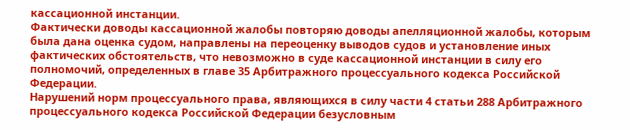кассационной инстанции.
Фактически доводы кассационной жалобы повторяю доводы апелляционной жалобы, которым была дана оценка судом, направлены на переоценку выводов судов и установление иных фактических обстоятельств, что невозможно в суде кассационной инстанции в силу его полномочий, определенных в главе 35 Арбитражного процессуального кодекса Российской Федерации.
Нарушений норм процессуального права, являющихся в силу части 4 статьи 288 Арбитражного процессуального кодекса Российской Федерации безусловным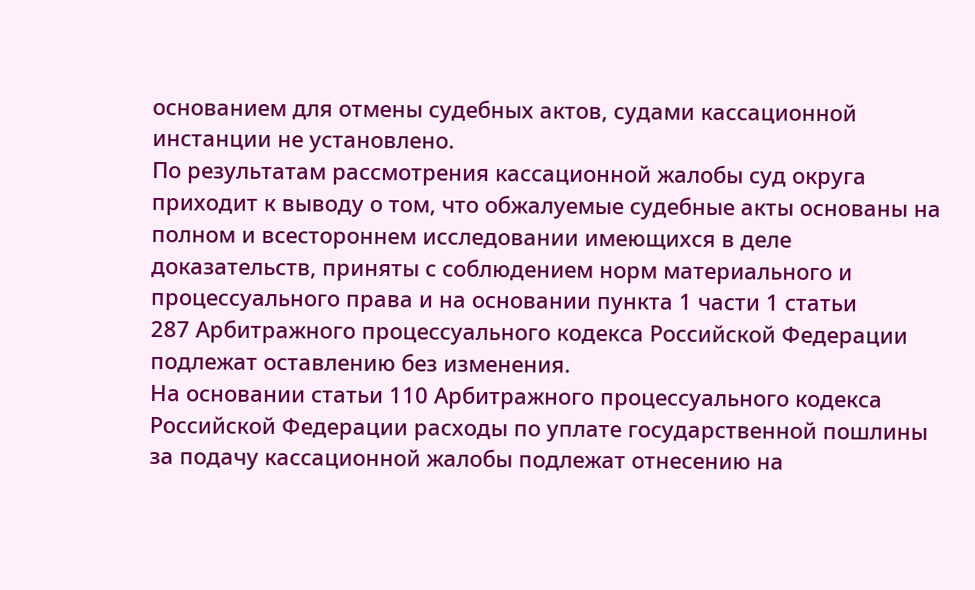основанием для отмены судебных актов, судами кассационной инстанции не установлено.
По результатам рассмотрения кассационной жалобы суд округа приходит к выводу о том, что обжалуемые судебные акты основаны на полном и всестороннем исследовании имеющихся в деле доказательств, приняты с соблюдением норм материального и процессуального права и на основании пункта 1 части 1 статьи
287 Арбитражного процессуального кодекса Российской Федерации подлежат оставлению без изменения.
На основании статьи 110 Арбитражного процессуального кодекса Российской Федерации расходы по уплате государственной пошлины за подачу кассационной жалобы подлежат отнесению на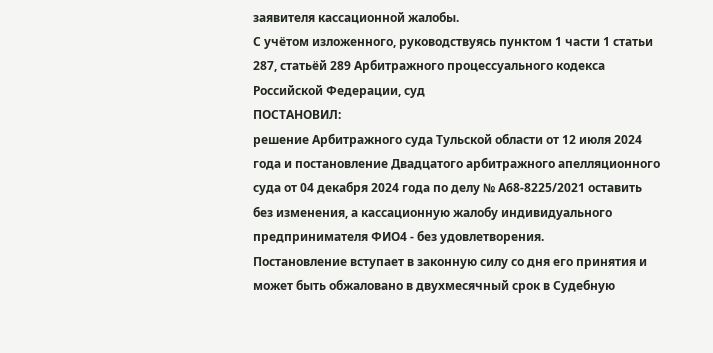заявителя кассационной жалобы.
С учётом изложенного, руководствуясь пунктом 1 части 1 статьи 287, статьёй 289 Арбитражного процессуального кодекса Российской Федерации, суд
ПОСТАНОВИЛ:
решение Арбитражного суда Тульской области от 12 июля 2024 года и постановление Двадцатого арбитражного апелляционного суда от 04 декабря 2024 года по делу № А68-8225/2021 оставить без изменения, а кассационную жалобу индивидуального предпринимателя ФИО4 - без удовлетворения.
Постановление вступает в законную силу со дня его принятия и может быть обжаловано в двухмесячный срок в Судебную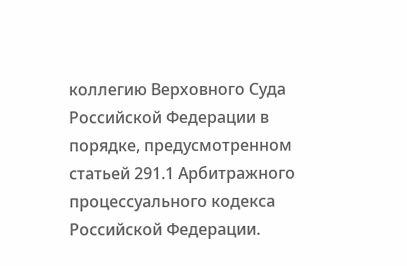коллегию Верховного Суда Российской Федерации в порядке, предусмотренном статьей 291.1 Арбитражного процессуального кодекса Российской Федерации.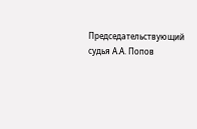Председательствующий судья А.А. Попов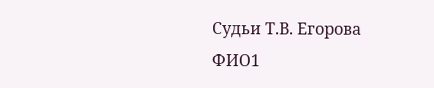Судьи Т.В. Егорова
ФИО1